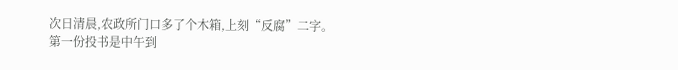次日清晨,农政所门口多了个木箱,上刻“反腐”二字。
第一份投书是中午到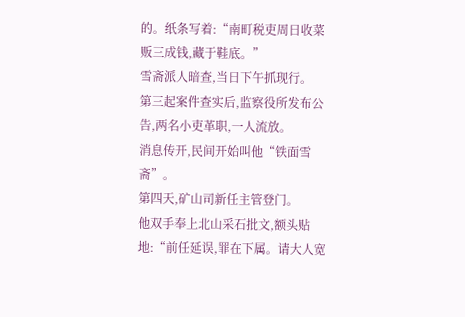的。纸条写着:“南町税吏周日收菜贩三成钱,藏于鞋底。”
雪斋派人暗查,当日下午抓现行。
第三起案件查实后,监察役所发布公告,两名小吏革职,一人流放。
消息传开,民间开始叫他“铁面雪斋”。
第四天,矿山司新任主管登门。
他双手奉上北山采石批文,额头贴地:“前任延误,罪在下属。请大人宽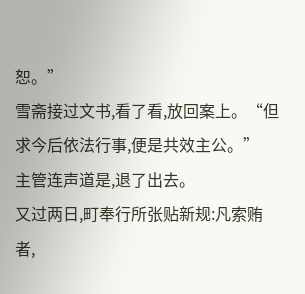恕。”
雪斋接过文书,看了看,放回案上。“但求今后依法行事,便是共效主公。”
主管连声道是,退了出去。
又过两日,町奉行所张贴新规:凡索贿者,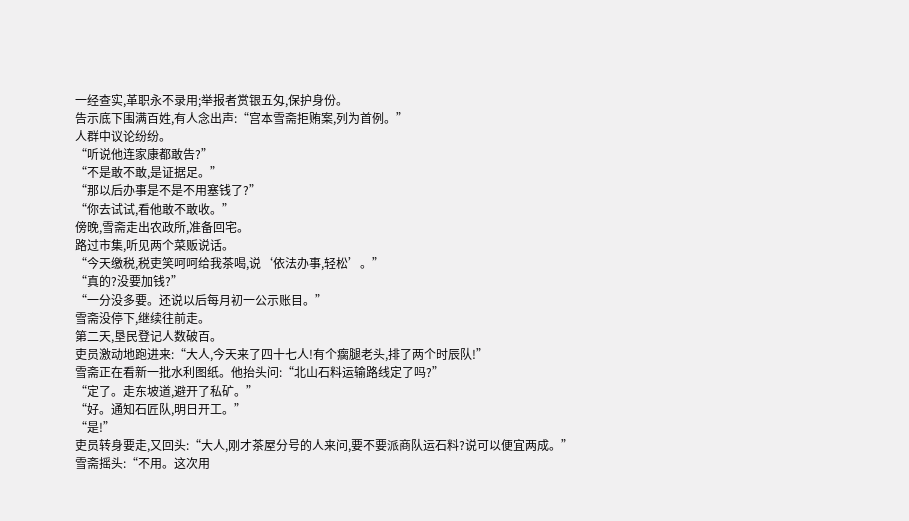一经查实,革职永不录用;举报者赏银五匁,保护身份。
告示底下围满百姓,有人念出声:“宫本雪斋拒贿案,列为首例。”
人群中议论纷纷。
“听说他连家康都敢告?”
“不是敢不敢,是证据足。”
“那以后办事是不是不用塞钱了?”
“你去试试,看他敢不敢收。”
傍晚,雪斋走出农政所,准备回宅。
路过市集,听见两个菜贩说话。
“今天缴税,税吏笑呵呵给我茶喝,说‘依法办事,轻松’。”
“真的?没要加钱?”
“一分没多要。还说以后每月初一公示账目。”
雪斋没停下,继续往前走。
第二天,垦民登记人数破百。
吏员激动地跑进来:“大人,今天来了四十七人!有个瘸腿老头,排了两个时辰队!”
雪斋正在看新一批水利图纸。他抬头问:“北山石料运输路线定了吗?”
“定了。走东坡道,避开了私矿。”
“好。通知石匠队,明日开工。”
“是!”
吏员转身要走,又回头:“大人,刚才茶屋分号的人来问,要不要派商队运石料?说可以便宜两成。”
雪斋摇头:“不用。这次用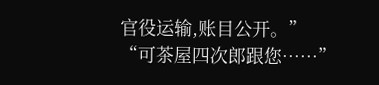官役运输,账目公开。”
“可茶屋四次郎跟您……”